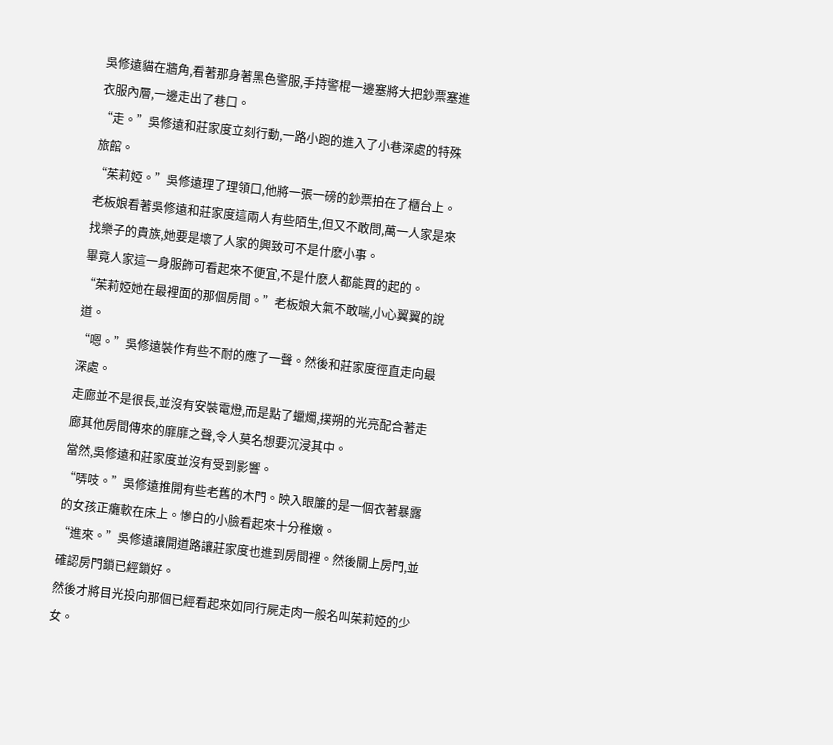吳修遠貓在牆角,看著那身著黑色警服,手持警棍一邊塞將大把鈔票塞進衣服內層,一邊走出了巷口。
“走。”吳修遠和莊家度立刻行動,一路小跑的進入了小巷深處的特殊旅館。
“茱莉婭。”吳修遠理了理領口,他將一張一磅的鈔票拍在了櫃台上。
老板娘看著吳修遠和莊家度這兩人有些陌生,但又不敢問,萬一人家是來找樂子的貴族,她要是壞了人家的興致可不是什麽小事。
畢竟人家這一身服飾可看起來不便宜,不是什麽人都能買的起的。
“茱莉婭她在最裡面的那個房間。”老板娘大氣不敢喘,小心翼翼的說道。
“嗯。”吳修遠裝作有些不耐的應了一聲。然後和莊家度徑直走向最深處。
走廊並不是很長,並沒有安裝電燈,而是點了蠟燭,撲朔的光亮配合著走廊其他房間傳來的靡靡之聲,令人莫名想要沉浸其中。
當然,吳修遠和莊家度並沒有受到影響。
“哢吱。”吳修遠推開有些老舊的木門。映入眼簾的是一個衣著暴露的女孩正癱軟在床上。慘白的小臉看起來十分稚嫩。
“進來。”吳修遠讓開道路讓莊家度也進到房間裡。然後關上房門,並確認房門鎖已經鎖好。
然後才將目光投向那個已經看起來如同行屍走肉一般名叫茱莉婭的少女。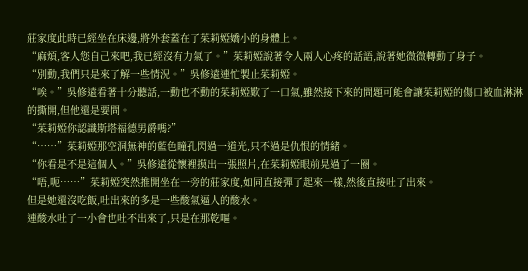莊家度此時已經坐在床邊,將外套蓋在了茱莉婭嬌小的身體上。
“麻煩,客人您自己來吧,我已經沒有力氣了。”茱莉婭說著令人兩人心疼的話語,說著她微微轉動了身子。
“別動,我們只是來了解一些情況。”吳修遠連忙製止茱莉婭。
“唉。”吳修遠看著十分聽話,一動也不動的茱莉婭歎了一口氣,雖然接下來的問題可能會讓茱莉婭的傷口被血淋淋的撕開,但他還是要問。
“茱莉婭你認識斯塔福德男爵嗎?”
“……”茱莉婭那空洞無神的藍色瞳孔閃過一道光,只不過是仇恨的情緒。
“你看是不是這個人。”吳修遠從懷裡摸出一張照片,在茱莉婭眼前晃過了一圈。
“唔,呃……”茱莉婭突然推開坐在一旁的莊家度,如同直接彈了起來一樣,然後直接吐了出來。
但是她還沒吃飯,吐出來的多是一些酸氣逼人的酸水。
連酸水吐了一小會也吐不出來了,只是在那乾嘔。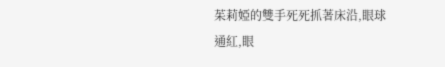茱莉婭的雙手死死抓著床沿,眼球通紅,眼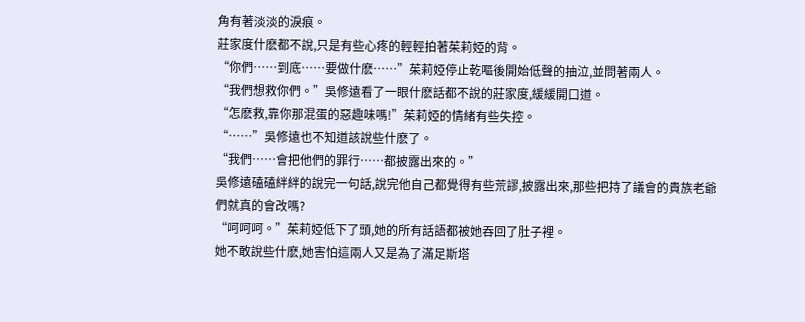角有著淡淡的淚痕。
莊家度什麽都不說,只是有些心疼的輕輕拍著茱莉婭的背。
“你們……到底……要做什麽……”茱莉婭停止乾嘔後開始低聲的抽泣,並問著兩人。
“我們想救你們。”吳修遠看了一眼什麽話都不說的莊家度,緩緩開口道。
“怎麽救,靠你那混蛋的惡趣味嗎!”茱莉婭的情緒有些失控。
“……”吳修遠也不知道該說些什麽了。
“我們……會把他們的罪行……都披露出來的。”
吳修遠磕磕絆絆的說完一句話,說完他自己都覺得有些荒謬,披露出來,那些把持了議會的貴族老爺們就真的會改嗎?
“呵呵呵。”茱莉婭低下了頭,她的所有話語都被她吞回了肚子裡。
她不敢說些什麽,她害怕這兩人又是為了滿足斯塔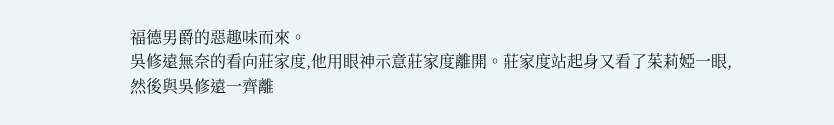福德男爵的惡趣味而來。
吳修遠無奈的看向莊家度,他用眼神示意莊家度離開。莊家度站起身又看了茱莉婭一眼,
然後與吳修遠一齊離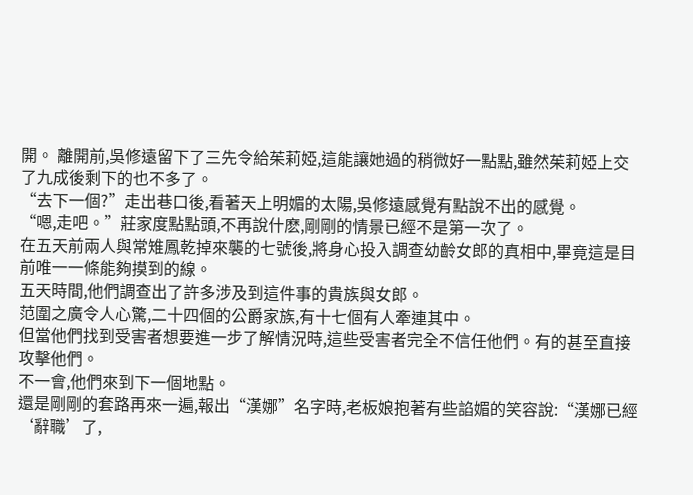開。 離開前,吳修遠留下了三先令給茱莉婭,這能讓她過的稍微好一點點,雖然茱莉婭上交了九成後剩下的也不多了。
“去下一個?”走出巷口後,看著天上明媚的太陽,吳修遠感覺有點說不出的感覺。
“嗯,走吧。”莊家度點點頭,不再說什麽,剛剛的情景已經不是第一次了。
在五天前兩人與常雉鳳乾掉來襲的七號後,將身心投入調查幼齡女郎的真相中,畢竟這是目前唯一一條能夠摸到的線。
五天時間,他們調查出了許多涉及到這件事的貴族與女郎。
范圍之廣令人心驚,二十四個的公爵家族,有十七個有人牽連其中。
但當他們找到受害者想要進一步了解情況時,這些受害者完全不信任他們。有的甚至直接攻擊他們。
不一會,他們來到下一個地點。
還是剛剛的套路再來一遍,報出“漢娜”名字時,老板娘抱著有些諂媚的笑容說:“漢娜已經‘辭職’了,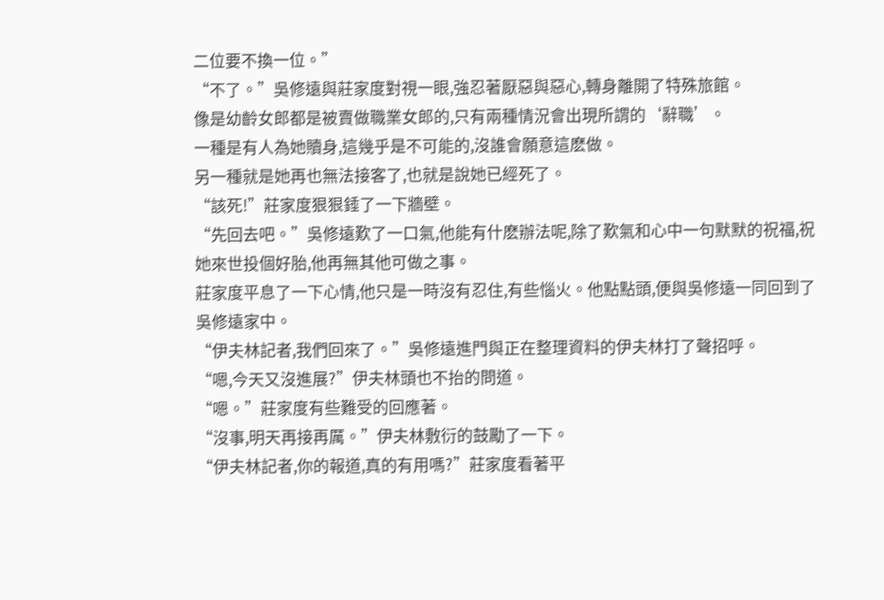二位要不換一位。”
“不了。”吳修遠與莊家度對視一眼,強忍著厭惡與惡心,轉身離開了特殊旅館。
像是幼齡女郎都是被賣做職業女郎的,只有兩種情況會出現所謂的‘辭職’。
一種是有人為她贖身,這幾乎是不可能的,沒誰會願意這麽做。
另一種就是她再也無法接客了,也就是說她已經死了。
“該死!”莊家度狠狠錘了一下牆壁。
“先回去吧。”吳修遠歎了一口氣,他能有什麽辦法呢,除了歎氣和心中一句默默的祝福,祝她來世投個好胎,他再無其他可做之事。
莊家度平息了一下心情,他只是一時沒有忍住,有些惱火。他點點頭,便與吳修遠一同回到了吳修遠家中。
“伊夫林記者,我們回來了。”吳修遠進門與正在整理資料的伊夫林打了聲招呼。
“嗯,今天又沒進展?”伊夫林頭也不抬的問道。
“嗯。”莊家度有些難受的回應著。
“沒事,明天再接再厲。”伊夫林敷衍的鼓勵了一下。
“伊夫林記者,你的報道,真的有用嗎?”莊家度看著平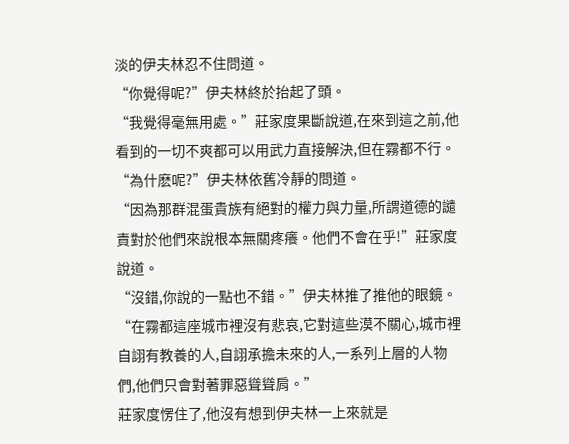淡的伊夫林忍不住問道。
“你覺得呢?”伊夫林終於抬起了頭。
“我覺得毫無用處。”莊家度果斷說道,在來到這之前,他看到的一切不爽都可以用武力直接解決,但在霧都不行。
“為什麽呢?”伊夫林依舊冷靜的問道。
“因為那群混蛋貴族有絕對的權力與力量,所謂道德的譴責對於他們來說根本無關疼癢。他們不會在乎!”莊家度說道。
“沒錯,你說的一點也不錯。”伊夫林推了推他的眼鏡。
“在霧都這座城市裡沒有悲哀,它對這些漠不關心,城市裡自詡有教養的人,自詡承擔未來的人,一系列上層的人物們,他們只會對著罪惡聳聳肩。”
莊家度愣住了,他沒有想到伊夫林一上來就是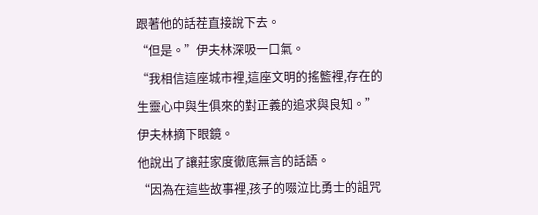跟著他的話茬直接說下去。
“但是。”伊夫林深吸一口氣。
“我相信這座城市裡,這座文明的搖籃裡,存在的生靈心中與生俱來的對正義的追求與良知。”伊夫林摘下眼鏡。
他說出了讓莊家度徹底無言的話語。
“因為在這些故事裡,孩子的啜泣比勇士的詛咒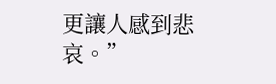更讓人感到悲哀。”